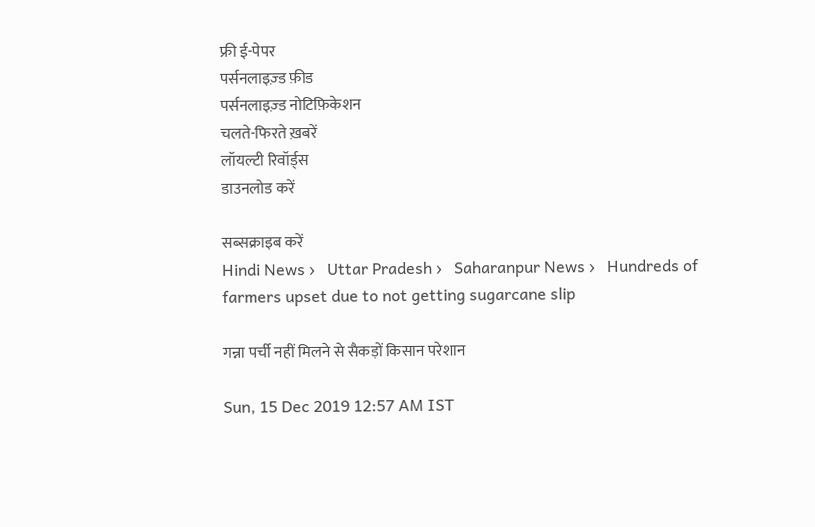फ्री ई-पेपर
पर्सनलाइज़्ड फ़ीड
पर्सनलाइज़्ड नोटिफ़िकेशन
चलते-फिरते ख़बरें
लॉयल्टी रिवॉर्ड्स
डाउनलोड करें

सब्सक्राइब करें
Hindi News ›   Uttar Pradesh ›   Saharanpur News ›   Hundreds of farmers upset due to not getting sugarcane slip

गन्ना पर्ची नहीं मिलने से सैकड़ों किसान परेशान

Sun, 15 Dec 2019 12:57 AM IST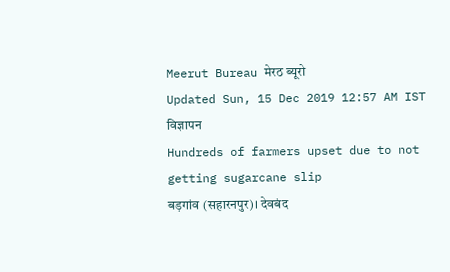Meerut Bureau मेरठ ब्यूरो
Updated Sun, 15 Dec 2019 12:57 AM IST
विज्ञापन
Hundreds of farmers upset due to not getting sugarcane slip
बड़गांव (सहारनपुर)। देवबंद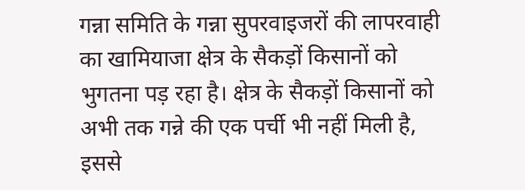गन्ना समिति के गन्ना सुपरवाइजरों की लापरवाही का खामियाजा क्षेत्र के सैकड़ों किसानों को भुगतना पड़ रहा है। क्षेत्र के सैकड़ों किसानों को अभी तक गन्ने की एक पर्ची भी नहीं मिली है, इससे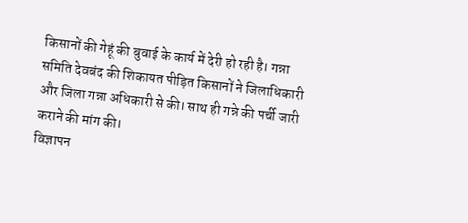किसानों की गेहूं की बुवाई के कार्य में देरी हो रही है। गन्ना समिति देवबंद की शिकायत पीड़ित किसानों ने जिलाधिकारी और जिला गन्ना अधिकारी से की। साथ ही गन्ने की पर्ची जारी कराने की मांग की।
विज्ञापन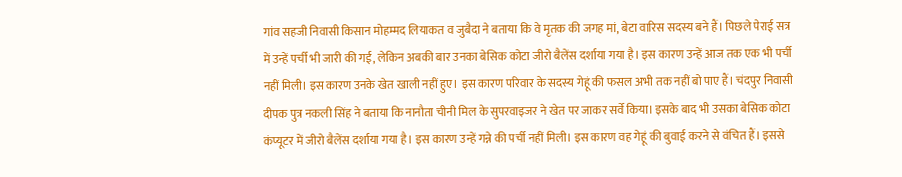गांव सहजी निवासी किसान मोहम्मद लियाकत व जुबैदा ने बताया कि वे मृतक की जगह मां, बेटा वारिस सदस्य बने हैं। पिछले पेराई सत्र में उन्हें पर्ची भी जारी की गई, लेकिन अबकी बार उनका बेसिक कोटा जीरो बैलेंस दर्शाया गया है। इस कारण उन्हें आज तक एक भी पर्ची नहीं मिली। इस कारण उनके खेत खाली नहीं हुए। इस कारण परिवार के सदस्य गेहूं की फसल अभी तक नहीं बो पाए हैं। चंदपुर निवासी दीपक पुत्र नकली सिंह ने बताया कि नानौता चीनी मिल के सुपरवाइजर ने खेत पर जाकर सर्वे किया। इसके बाद भी उसका बेसिक कोटा कंप्यूटर में जीरो बैलेंस दर्शाया गया है। इस कारण उन्हें गन्ने की पर्ची नहीं मिली। इस कारण वह गेहूं की बुवाई करने से वंचित हैं। इससे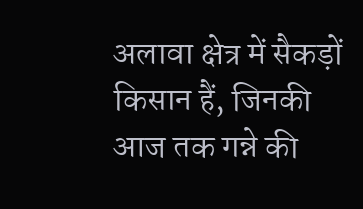अलावा क्षेत्र में सैकड़ों किसान हैं, जिनकी आज तक गन्ने की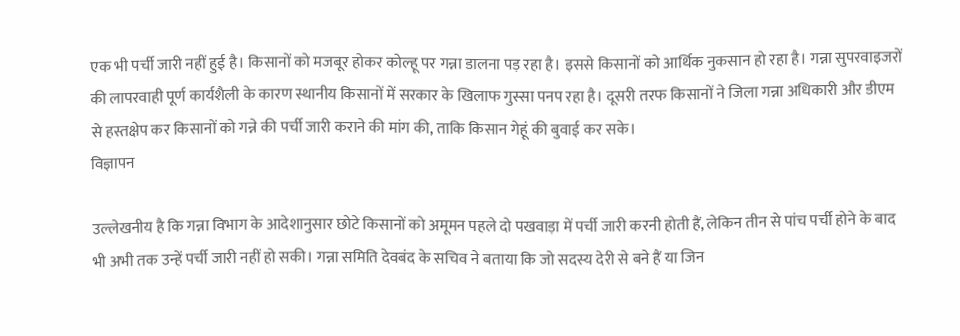एक भी पर्ची जारी नहीं हुई है। किसानों को मजबूर होकर कोल्हू पर गन्ना डालना पड़ रहा है। इससे किसानों को आर्थिक नुकसान हो रहा है। गन्ना सुपरवाइजरों की लापरवाही पूर्ण कार्यशैली के कारण स्थानीय किसानों में सरकार के खिलाफ गुस्सा पनप रहा है। दूसरी तरफ किसानों ने जिला गन्ना अधिकारी और डीएम से हस्तक्षेप कर किसानों को गन्ने की पर्ची जारी कराने की मांग की, ताकि किसान गेहूं की बुवाई कर सके।
विज्ञापन

उल्लेखनीय है कि गन्ना विभाग के आदेशानुसार छोटे किसानों को अमूमन पहले दो पखवाड़ा में पर्ची जारी करनी होती हैं, लेकिन तीन से पांच पर्ची होने के बाद भी अभी तक उन्हें पर्ची जारी नहीं हो सकी। गन्ना समिति देवबंद के सचिव ने बताया कि जो सदस्य देरी से बने हैं या जिन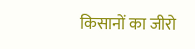किसानों का जीरो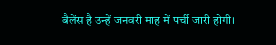बैलेंस है उन्हें जनवरी माह में पर्ची जारी होगी।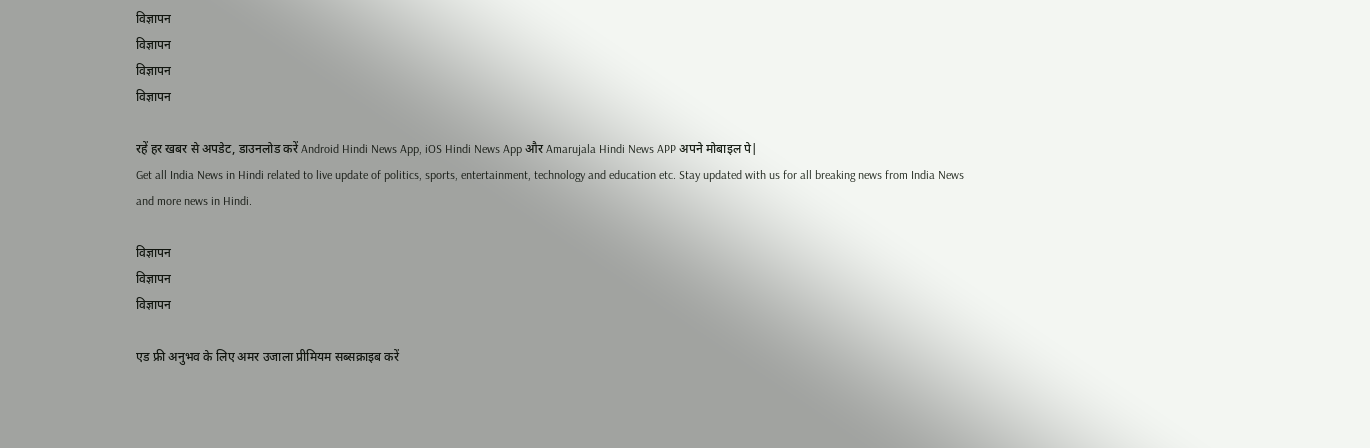विज्ञापन
विज्ञापन
विज्ञापन
विज्ञापन

रहें हर खबर से अपडेट, डाउनलोड करें Android Hindi News App, iOS Hindi News App और Amarujala Hindi News APP अपने मोबाइल पे|
Get all India News in Hindi related to live update of politics, sports, entertainment, technology and education etc. Stay updated with us for all breaking news from India News and more news in Hindi.

विज्ञापन
विज्ञापन
विज्ञापन

एड फ्री अनुभव के लिए अमर उजाला प्रीमियम सब्सक्राइब करें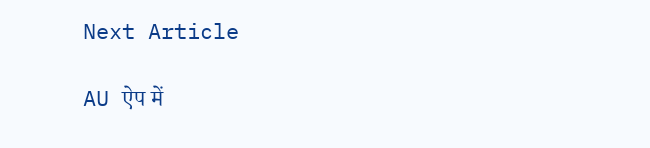Next Article

AU ऐप में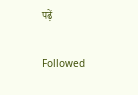पढ़ें

Followed